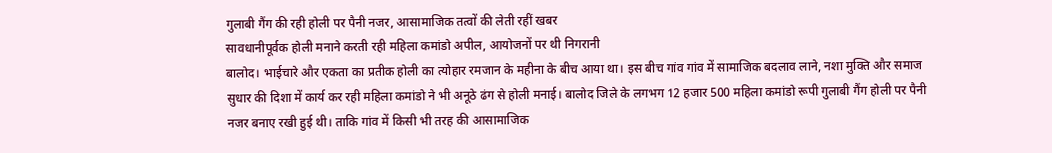गुलाबी गैंग की रही होली पर पैनी नजर, आसामाजिक तत्वों की लेती रहीं खबर
सावधानीपूर्वक होली मनाने करती रही महिला कमांडो अपील, आयोजनों पर थी निगरानी
बालोद। भाईचारे और एकता का प्रतीक होली का त्योहार रमजान के महीना के बीच आया था। इस बीच गांव गांव में सामाजिक बदलाव लाने, नशा मुक्ति और समाज सुधार की दिशा में कार्य कर रही महिला कमांडो ने भी अनूठे ढंग से होली मनाई। बालोद जिले के लगभग 12 हजार 500 महिला कमांडो रूपी गुलाबी गैंग होली पर पैनी नजर बनाए रखी हुई थी। ताकि गांव में किसी भी तरह की आसामाजिक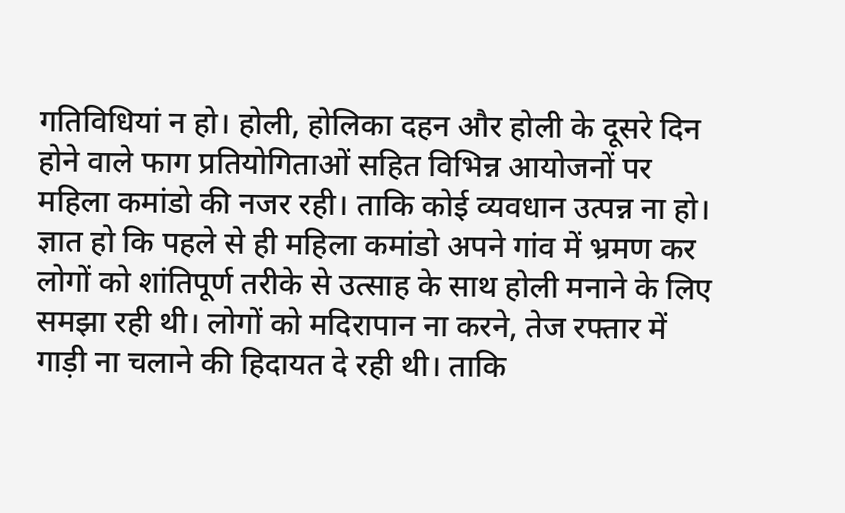गतिविधियां न हो। होली, होलिका दहन और होली के दूसरे दिन होने वाले फाग प्रतियोगिताओं सहित विभिन्न आयोजनों पर महिला कमांडो की नजर रही। ताकि कोई व्यवधान उत्पन्न ना हो। ज्ञात हो कि पहले से ही महिला कमांडो अपने गांव में भ्रमण कर लोगों को शांतिपूर्ण तरीके से उत्साह के साथ होली मनाने के लिए समझा रही थी। लोगों को मदिरापान ना करने, तेज रफ्तार में गाड़ी ना चलाने की हिदायत दे रही थी। ताकि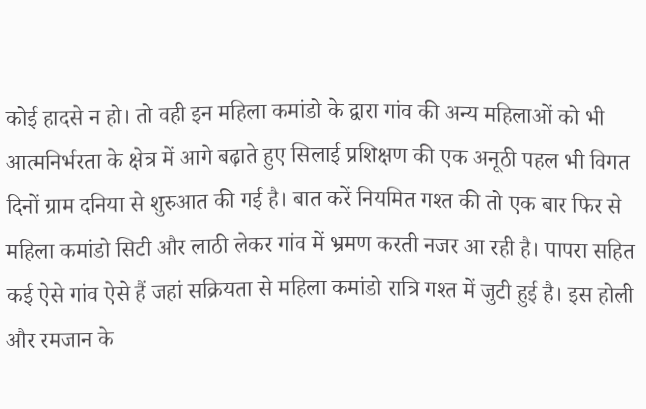कोई हादसे न हो। तो वही इन महिला कमांडो के द्वारा गांव की अन्य महिलाओं को भी आत्मनिर्भरता के क्षेत्र में आगे बढ़ाते हुए सिलाई प्रशिक्षण की एक अनूठी पहल भी विगत दिनों ग्राम दनिया से शुरुआत की गई है। बात करें नियमित गश्त की तो एक बार फिर से महिला कमांडो सिटी और लाठी लेकर गांव में भ्रमण करती नजर आ रही है। पापरा सहित कई ऐसे गांव ऐसे हैं जहां सक्रियता से महिला कमांडो रात्रि गश्त में जुटी हुई है। इस होली और रमजान के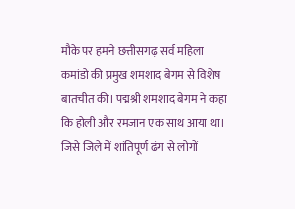मौके पर हमने छत्तीसगढ़ सर्व महिला कमांडो की प्रमुख शमशाद बेगम से विशेष बातचीत की। पद्मश्री शमशाद बेगम ने कहा कि होली और रमजान एक साथ आया था। जिसे जिले में शांतिपूर्ण ढंग से लोगों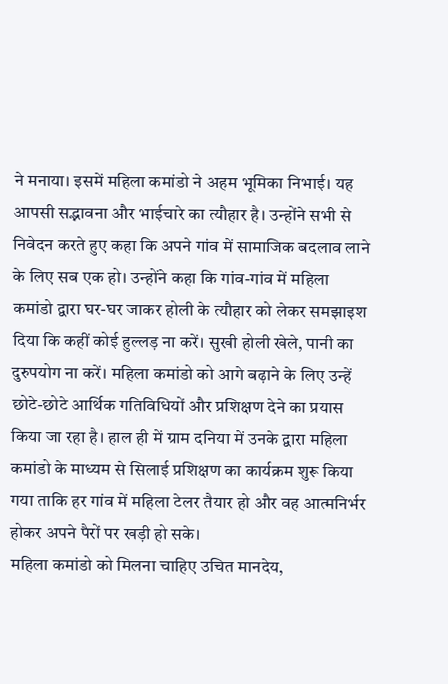ने मनाया। इसमें महिला कमांडो ने अहम भूमिका निभाई। यह आपसी सद्भावना और भाईचारे का त्यौहार है। उन्होंने सभी से निवेदन करते हुए कहा कि अपने गांव में सामाजिक बदलाव लाने के लिए सब एक हो। उन्होंने कहा कि गांव-गांव में महिला कमांडो द्वारा घर-घर जाकर होली के त्यौहार को लेकर समझाइश दिया कि कहीं कोई हुल्लड़ ना करें। सुखी होली खेले, पानी का दुरुपयोग ना करें। महिला कमांडो को आगे बढ़ाने के लिए उन्हें छोटे-छोटे आर्थिक गतिविधियों और प्रशिक्षण देने का प्रयास किया जा रहा है। हाल ही में ग्राम दनिया में उनके द्वारा महिला कमांडो के माध्यम से सिलाई प्रशिक्षण का कार्यक्रम शुरू किया गया ताकि हर गांव में महिला टेलर तैयार हो और वह आत्मनिर्भर होकर अपने पैरों पर खड़ी हो सके।
महिला कमांडो को मिलना चाहिए उचित मानदेय,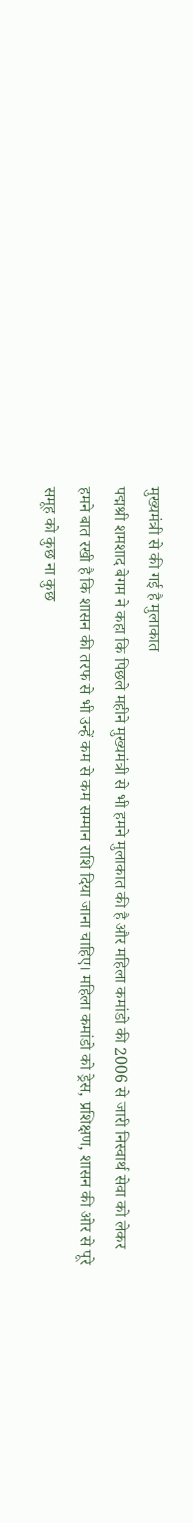मुख्यमंत्री से की गई है मुलाकात
पद्मश्री शमशाद बेगम ने कहा कि पिछले महीने मुख्यमंत्री से भी हमने मुलाकात की है और महिला कमांडो की 2006 से जारी निस्वार्थ सेवा को लेकर हमने बात रखी है कि शासन की तरफ से भी उन्हें कम से कम सम्मान राशि दिया जाना चाहिए। महिला कमांडो को ड्रेस, प्रशिक्षण, शासन की ओर से पूरे समूह को कुछ ना कुछ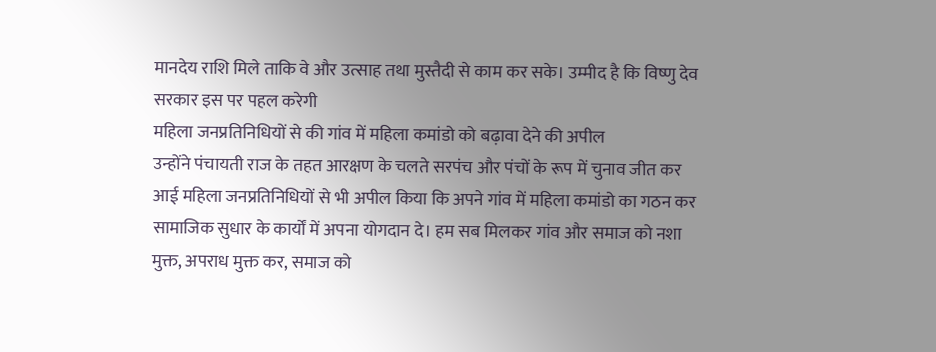मानदेय राशि मिले ताकि वे और उत्साह तथा मुस्तैदी से काम कर सके। उम्मीद है कि विष्णु देव सरकार इस पर पहल करेगी
महिला जनप्रतिनिधियों से की गांव में महिला कमांडो को बढ़ावा देने की अपील
उन्होंने पंचायती राज के तहत आरक्षण के चलते सरपंच और पंचों के रूप में चुनाव जीत कर आई महिला जनप्रतिनिधियों से भी अपील किया कि अपने गांव में महिला कमांडो का गठन कर सामाजिक सुधार के कार्यों में अपना योगदान दे। हम सब मिलकर गांव और समाज को नशा मुक्त, अपराध मुक्त कर, समाज को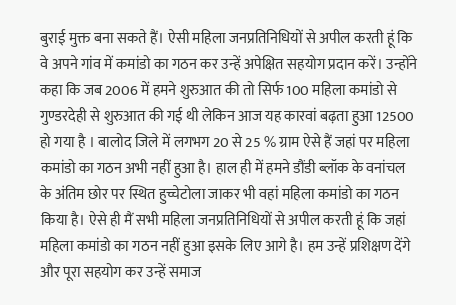बुराई मुक्त बना सकते हैं। ऐसी महिला जनप्रतिनिधियों से अपील करती हूं कि वे अपने गांव में कमांडो का गठन कर उन्हें अपेक्षित सहयोग प्रदान करें। उन्होंने कहा कि जब 2006 में हमने शुरुआत की तो सिर्फ 100 महिला कमांडो से गुण्डरदेही से शुरुआत की गई थी लेकिन आज यह कारवां बढ़ता हुआ 12500 हो गया है । बालोद जिले में लगभग 20 से 25 % ग्राम ऐसे हैं जहां पर महिला कमांडो का गठन अभी नहीं हुआ है। हाल ही में हमने डौंडी ब्लॉक के वनांचल के अंतिम छोर पर स्थित हुच्चेटोला जाकर भी वहां महिला कमांडो का गठन किया है। ऐसे ही मैं सभी महिला जनप्रतिनिधियों से अपील करती हूं कि जहां महिला कमांडो का गठन नहीं हुआ इसके लिए आगे है। हम उन्हें प्रशिक्षण देंगे और पूरा सहयोग कर उन्हें समाज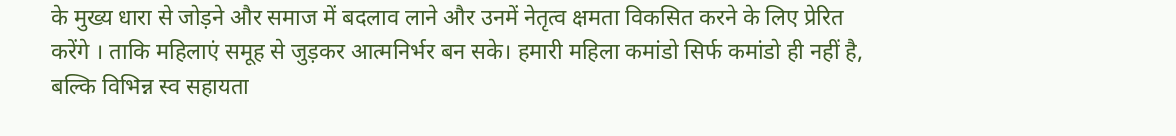के मुख्य धारा से जोड़ने और समाज में बदलाव लाने और उनमें नेतृत्व क्षमता विकसित करने के लिए प्रेरित करेंगे । ताकि महिलाएं समूह से जुड़कर आत्मनिर्भर बन सके। हमारी महिला कमांडो सिर्फ कमांडो ही नहीं है, बल्कि विभिन्न स्व सहायता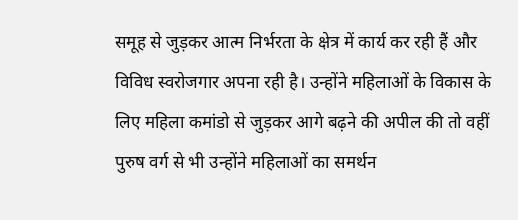समूह से जुड़कर आत्म निर्भरता के क्षेत्र में कार्य कर रही हैं और विविध स्वरोजगार अपना रही है। उन्होंने महिलाओं के विकास के लिए महिला कमांडो से जुड़कर आगे बढ़ने की अपील की तो वहीं पुरुष वर्ग से भी उन्होंने महिलाओं का समर्थन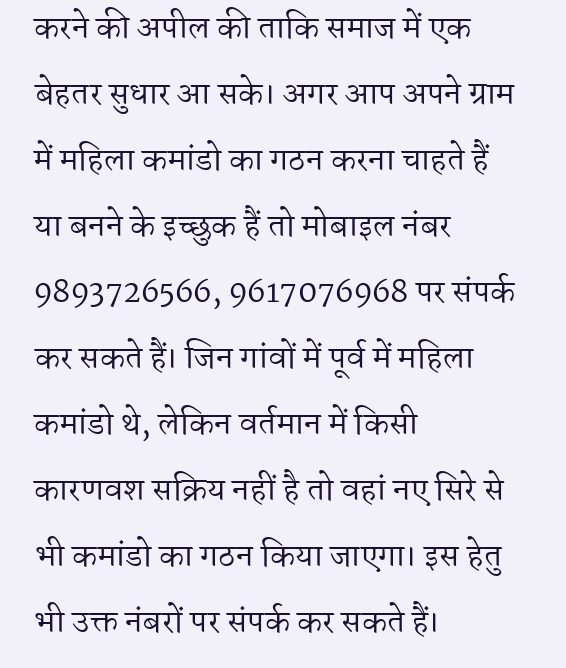करने की अपील की ताकि समाज में एक बेहतर सुधार आ सके। अगर आप अपने ग्राम में महिला कमांडो का गठन करना चाहते हैं या बनने के इच्छुक हैं तो मोबाइल नंबर 9893726566, 9617076968 पर संपर्क कर सकते हैं। जिन गांवों में पूर्व में महिला कमांडो थे, लेकिन वर्तमान में किसी कारणवश सक्रिय नहीं है तो वहां नए सिरे से भी कमांडो का गठन किया जाएगा। इस हेतु भी उक्त नंबरों पर संपर्क कर सकते हैं।